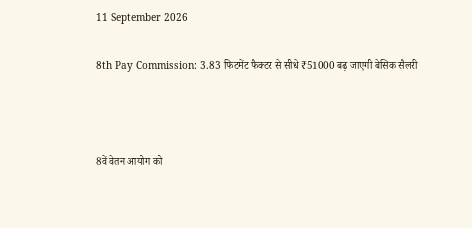11 September 2026

8th Pay Commission: 3.83 फिटमेंट फैक्टर से सीधे ₹51000 बढ़ जाएगी बेसिक सैलरी



8वें वेतन आयोग को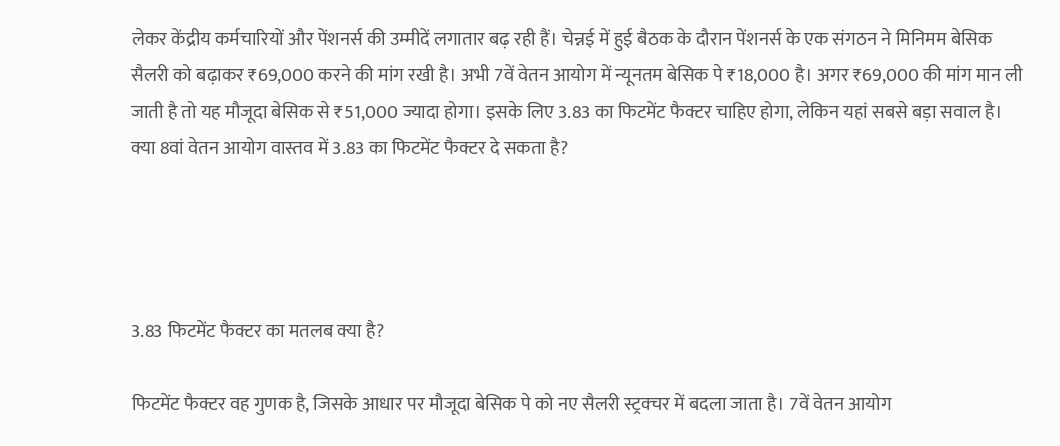लेकर केंद्रीय कर्मचारियों और पेंशनर्स की उम्मीदें लगातार बढ़ रही हैं। चेन्नई में हुई बैठक के दौरान पेंशनर्स के एक संगठन ने मिनिमम बेसिक सैलरी को बढ़ाकर ₹69,000 करने की मांग रखी है। अभी 7वें वेतन आयोग में न्यूनतम बेसिक पे ₹18,000 है। अगर ₹69,000 की मांग मान ली जाती है तो यह मौजूदा बेसिक से ₹51,000 ज्यादा होगा। इसके लिए 3.83 का फिटमेंट फैक्टर चाहिए होगा, लेकिन यहां सबसे बड़ा सवाल है। क्या 8वां वेतन आयोग वास्तव में 3.83 का फिटमेंट फैक्टर दे सकता है?




3.83 फिटमेंट फैक्टर का मतलब क्या है?

फिटमेंट फैक्टर वह गुणक है, जिसके आधार पर मौजूदा बेसिक पे को नए सैलरी स्ट्रक्चर में बदला जाता है। 7वें वेतन आयोग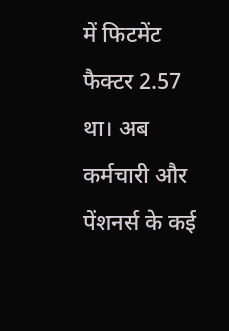में फिटमेंट फैक्टर 2.57 था। अब कर्मचारी और पेंशनर्स के कई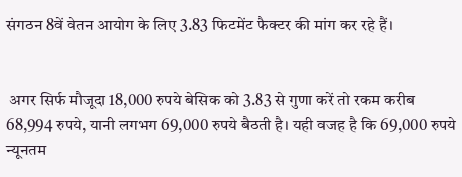संगठन 8वें वेतन आयोग के लिए 3.83 फिटमेंट फैक्टर की मांग कर रहे हैं।


 अगर सिर्फ मौजूदा 18,000 रुपये बेसिक को 3.83 से गुणा करें तो रकम करीब 68,994 रुपये, यानी लगभग 69,000 रुपये बैठती है। यही वजह है कि 69,000 रुपये न्यूनतम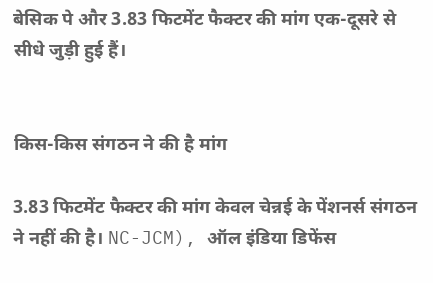बेसिक पे और 3.83 फिटमेंट फैक्टर की मांग एक-दूसरे से सीधे जुड़ी हुई हैं।


किस-किस संगठन ने की है मांग

3.83 फिटमेंट फैक्टर की मांग केवल चेन्नई के पेंशनर्स संगठन ने नहीं की है। NC-JCM), ऑल इंडिया डिफेंस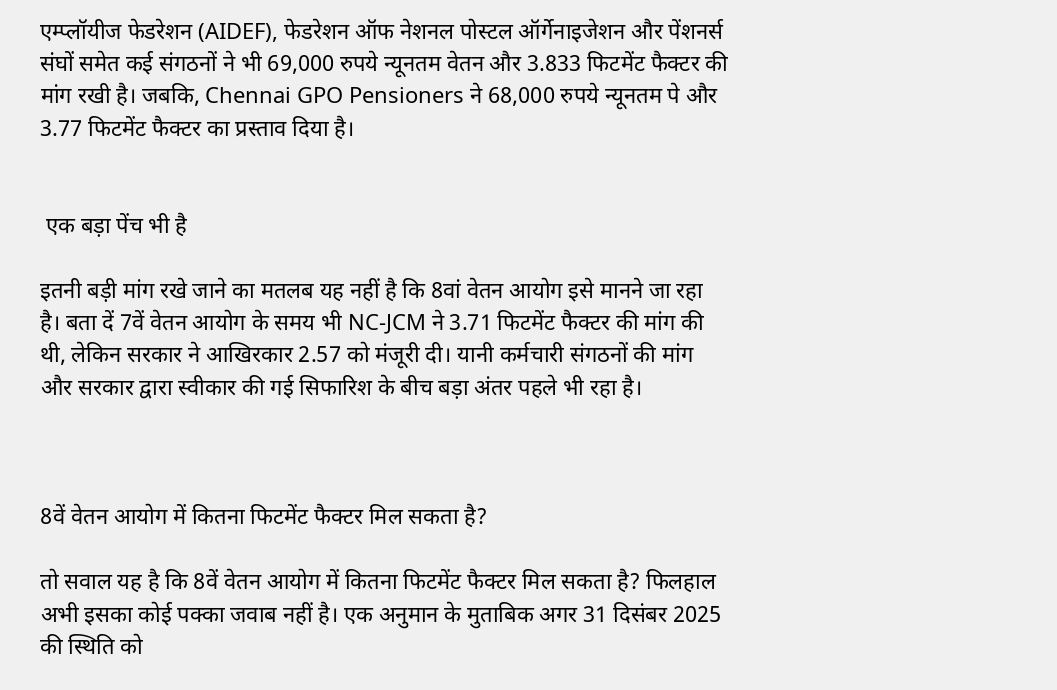एम्प्लॉयीज फेडरेशन (AIDEF), फेडरेशन ऑफ नेशनल पोस्टल ऑर्गेनाइजेशन और पेंशनर्स संघों समेत कई संगठनों ने भी 69,000 रुपये न्यूनतम वेतन और 3.833 फिटमेंट फैक्टर की मांग रखी है। जबकि, Chennai GPO Pensioners ने 68,000 रुपये न्यूनतम पे और 3.77 फिटमेंट फैक्टर का प्रस्ताव दिया है।


 एक बड़ा पेंच भी है

इतनी बड़ी मांग रखे जाने का मतलब यह नहीं है कि 8वां वेतन आयोग इसे मानने जा रहा है। बता दें 7वें वेतन आयोग के समय भी NC-JCM ने 3.71 फिटमेंट फैक्टर की मांग की थी, लेकिन सरकार ने आखिरकार 2.57 को मंजूरी दी। यानी कर्मचारी संगठनों की मांग और सरकार द्वारा स्वीकार की गई सिफारिश के बीच बड़ा अंतर पहले भी रहा है।



8वें वेतन आयोग में कितना फिटमेंट फैक्टर मिल सकता है?

तो सवाल यह है कि 8वें वेतन आयोग में कितना फिटमेंट फैक्टर मिल सकता है? फिलहाल अभी इसका कोई पक्का जवाब नहीं है। एक अनुमान के मुताबिक अगर 31 दिसंबर 2025 की स्थिति को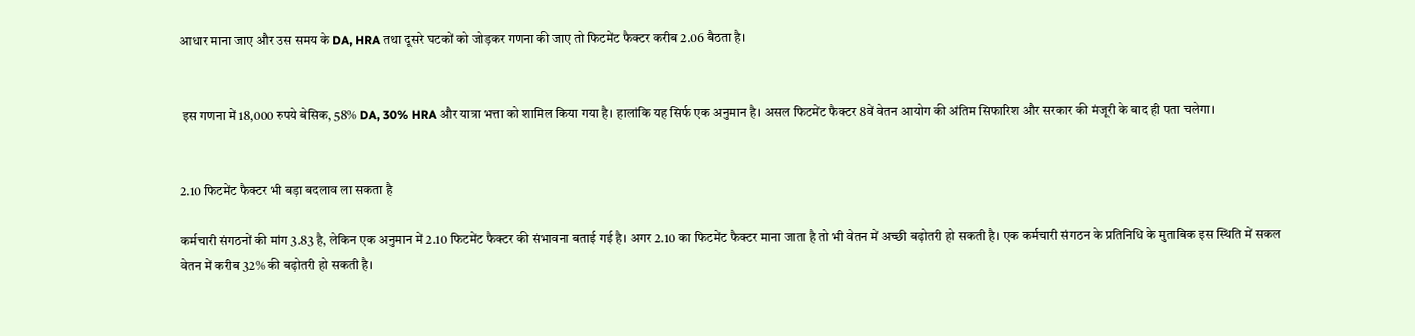आधार माना जाए और उस समय के DA, HRA तथा दूसरे घटकों को जोड़कर गणना की जाए तो फिटमेंट फैक्टर करीब 2.06 बैठता है।


 इस गणना में 18,000 रुपये बेसिक, 58% DA, 30% HRA और यात्रा भत्ता को शामिल किया गया है। हालांकि यह सिर्फ एक अनुमान है। असल फिटमेंट फैक्टर 8वें वेतन आयोग की अंतिम सिफारिश और सरकार की मंजूरी के बाद ही पता चलेगा।


2.10 फिटमेंट फैक्टर भी बड़ा बदलाव ला सकता है

कर्मचारी संगठनों की मांग 3.83 है, लेकिन एक अनुमान में 2.10 फिटमेंट फैक्टर की संभावना बताई गई है। अगर 2.10 का फिटमेंट फैक्टर माना जाता है तो भी वेतन में अच्छी बढ़ोतरी हो सकती है। एक कर्मचारी संगठन के प्रतिनिधि के मुताबिक इस स्थिति में सकल वेतन में करीब 32% की बढ़ोतरी हो सकती है।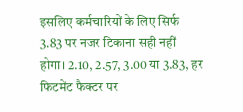इसलिए कर्मचारियों के लिए सिर्फ 3.83 पर नजर टिकाना सही नहीं होगा। 2.10, 2.57, 3.00 या 3.83, हर फिटमेंट फैक्टर पर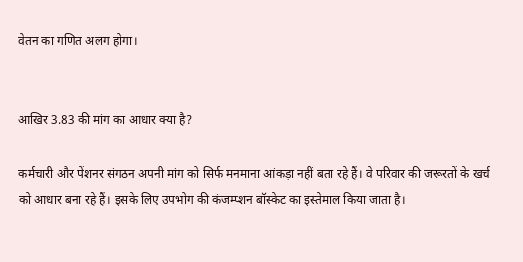वेतन का गणित अलग होगा।


आखिर 3.83 की मांग का आधार क्या है?

कर्मचारी और पेंशनर संगठन अपनी मांग को सिर्फ मनमाना आंकड़ा नहीं बता रहे हैं। वे परिवार की जरूरतों के खर्च को आधार बना रहे हैं। इसके लिए उपभोग की कंजम्प्शन बॉस्केट का इस्तेमाल किया जाता है।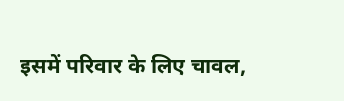इसमें परिवार के लिए चावल,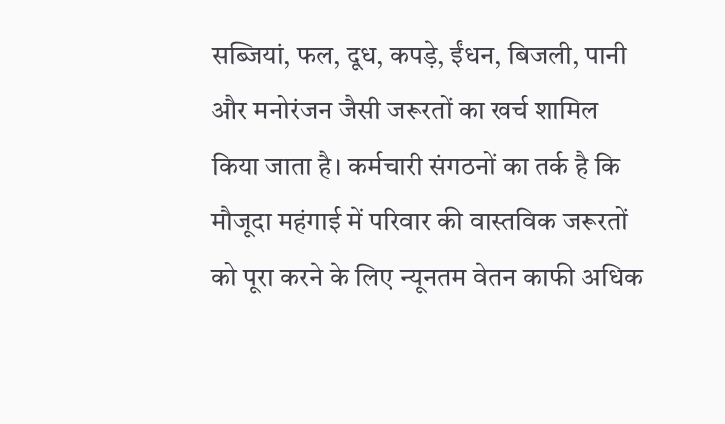सब्जियां, फल, दूध, कपड़े, ईंधन, बिजली, पानी और मनोरंजन जैसी जरूरतों का खर्च शामिल किया जाता है। कर्मचारी संगठनों का तर्क है कि मौजूदा महंगाई में परिवार की वास्तविक जरूरतों को पूरा करने के लिए न्यूनतम वेतन काफी अधिक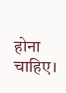होना चाहिए।